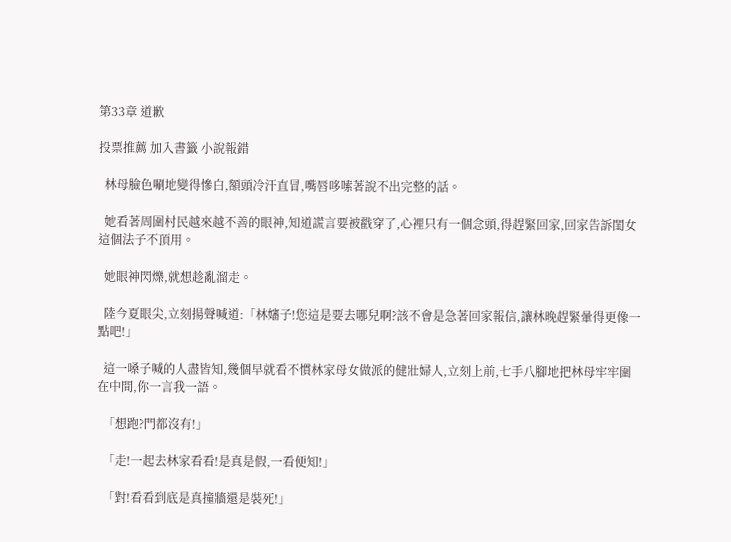第33章 道歉

投票推薦 加入書籤 小說報錯

  林母臉色唰地變得慘白,額頭冷汗直冒,嘴唇哆嗦著說不出完整的話。

  她看著周圍村民越來越不善的眼神,知道謊言要被戳穿了,心裡只有一個念頭,得趕緊回家,回家告訴閨女這個法子不頂用。

  她眼神閃爍,就想趁亂溜走。

  陸今夏眼尖,立刻揚聲喊道:「林嬸子!您這是要去哪兒啊?該不會是急著回家報信,讓林晚趕緊暈得更像一點吧!」

  這一嗓子喊的人盡皆知,幾個早就看不慣林家母女做派的健壯婦人,立刻上前,七手八腳地把林母牢牢圍在中間,你一言我一語。

  「想跑?門都沒有!」

  「走!一起去林家看看!是真是假,一看便知!」

  「對!看看到底是真撞牆還是裝死!」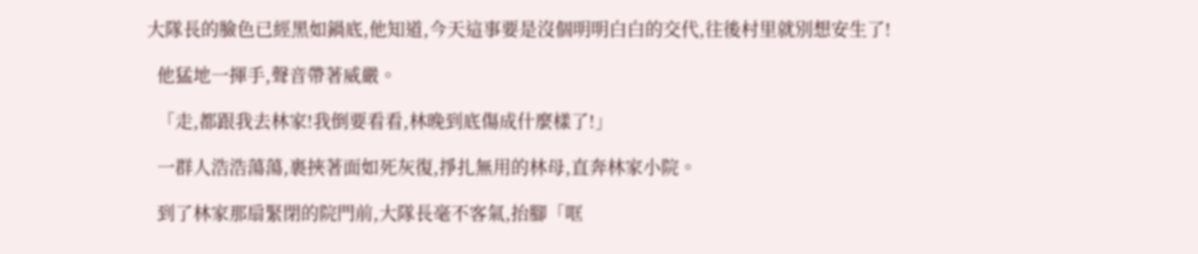大隊長的臉色已經黑如鍋底,他知道,今天這事要是沒個明明白白的交代,往後村里就別想安生了!

  他猛地一揮手,聲音帶著威嚴。

  「走,都跟我去林家!我倒要看看,林晚到底傷成什麼樣了!」

  一群人浩浩蕩蕩,裹挾著面如死灰復,掙扎無用的林母,直奔林家小院。

  到了林家那扇緊閉的院門前,大隊長毫不客氣,抬腳「哐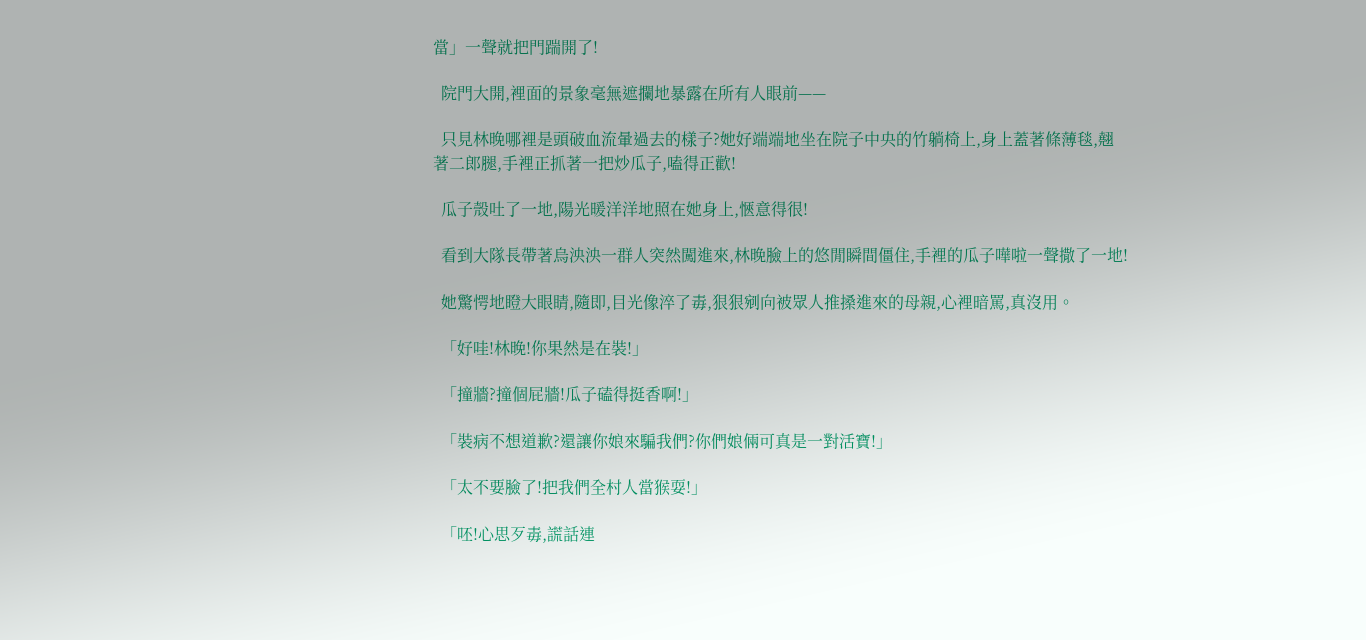當」一聲就把門踹開了!

  院門大開,裡面的景象毫無遮攔地暴露在所有人眼前——

  只見林晚哪裡是頭破血流暈過去的樣子?她好端端地坐在院子中央的竹躺椅上,身上蓋著條薄毯,翹著二郎腿,手裡正抓著一把炒瓜子,嗑得正歡!

  瓜子殼吐了一地,陽光暖洋洋地照在她身上,愜意得很!

  看到大隊長帶著烏泱泱一群人突然闖進來,林晚臉上的悠閒瞬間僵住,手裡的瓜子嘩啦一聲撒了一地!

  她驚愕地瞪大眼睛,隨即,目光像淬了毒,狠狠剜向被眾人推搡進來的母親,心裡暗罵,真沒用。

  「好哇!林晚!你果然是在裝!」

  「撞牆?撞個屁牆!瓜子磕得挺香啊!」

  「裝病不想道歉?還讓你娘來騙我們?你們娘倆可真是一對活寶!」

  「太不要臉了!把我們全村人當猴耍!」

  「呸!心思歹毒,謊話連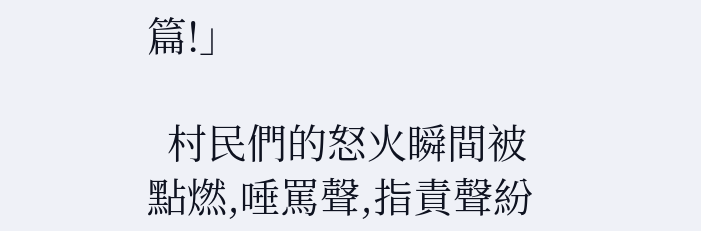篇!」

  村民們的怒火瞬間被點燃,唾罵聲,指責聲紛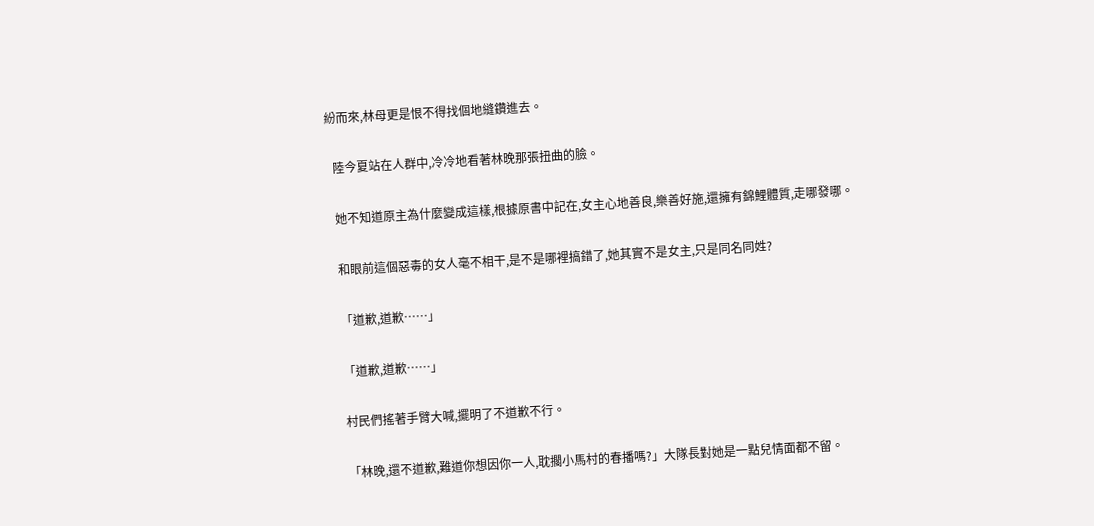紛而來,林母更是恨不得找個地縫鑽進去。

  陸今夏站在人群中,冷冷地看著林晚那張扭曲的臉。

  她不知道原主為什麼變成這樣,根據原書中記在,女主心地善良,樂善好施,還擁有錦鯉體質,走哪發哪。

  和眼前這個惡毒的女人毫不相干,是不是哪裡搞錯了,她其實不是女主,只是同名同姓?

  「道歉,道歉……」

  「道歉,道歉……」

  村民們搖著手臂大喊,擺明了不道歉不行。

  「林晚,還不道歉,難道你想因你一人,耽擱小馬村的春播嗎?」大隊長對她是一點兒情面都不留。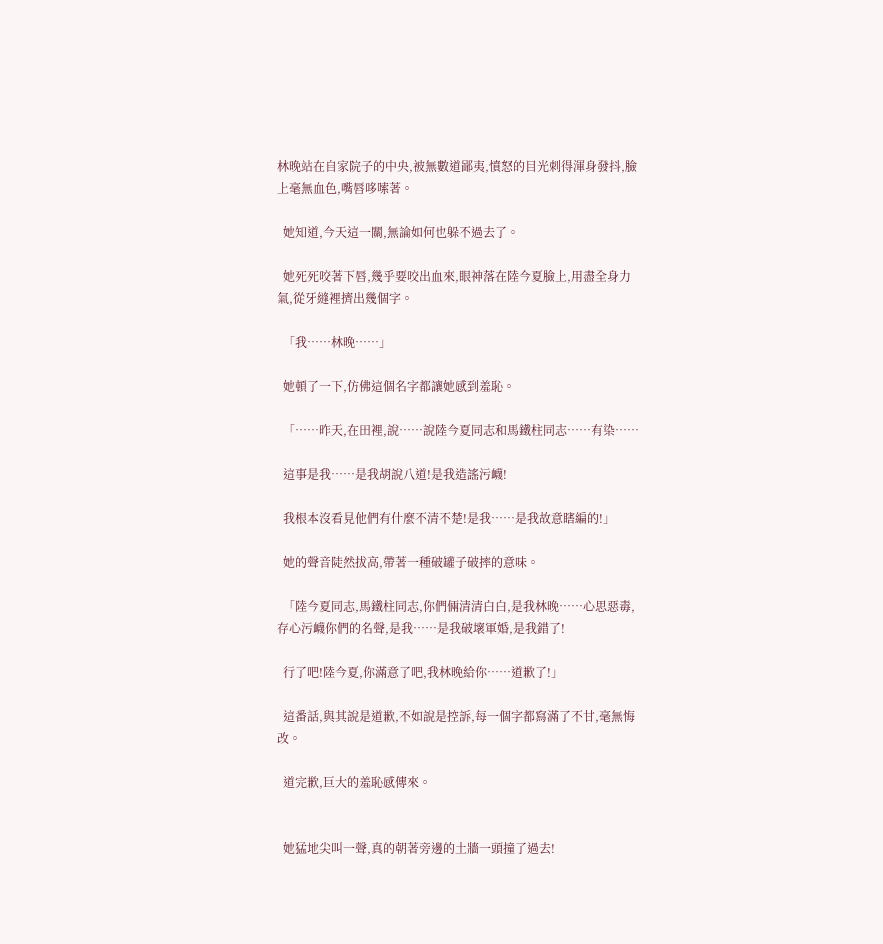林晚站在自家院子的中央,被無數道鄙夷,憤怒的目光刺得渾身發抖,臉上毫無血色,嘴唇哆嗦著。

  她知道,今天這一關,無論如何也躲不過去了。

  她死死咬著下唇,幾乎要咬出血來,眼神落在陸今夏臉上,用盡全身力氣,從牙縫裡擠出幾個字。

  「我……林晚……」

  她頓了一下,仿佛這個名字都讓她感到羞恥。

  「……昨天,在田裡,說……說陸今夏同志和馬鐵柱同志……有染……

  這事是我……是我胡說八道!是我造謠污衊!

  我根本沒看見他們有什麼不清不楚!是我……是我故意瞎編的!」

  她的聲音陡然拔高,帶著一種破罐子破摔的意味。

  「陸今夏同志,馬鐵柱同志,你們倆清清白白,是我林晚……心思惡毒,存心污衊你們的名聲,是我……是我破壞軍婚,是我錯了!

  行了吧!陸今夏,你滿意了吧,我林晚給你……道歉了!」

  這番話,與其說是道歉,不如說是控訴,每一個字都寫滿了不甘,毫無悔改。

  道完歉,巨大的羞恥感傳來。


  她猛地尖叫一聲,真的朝著旁邊的土牆一頭撞了過去!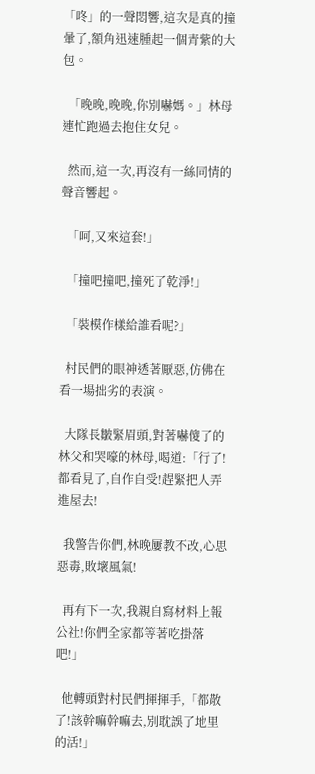「咚」的一聲悶響,這次是真的撞暈了,額角迅速腫起一個青紫的大包。

  「晚晚,晚晚,你別嚇媽。」林母連忙跑過去抱住女兒。

  然而,這一次,再沒有一絲同情的聲音響起。

  「呵,又來這套!」

  「撞吧撞吧,撞死了乾淨!」

  「裝模作樣給誰看呢?」

  村民們的眼神透著厭惡,仿佛在看一場拙劣的表演。

  大隊長皺緊眉頭,對著嚇傻了的林父和哭嚎的林母,喝道:「行了!都看見了,自作自受!趕緊把人弄進屋去!

  我警告你們,林晚屢教不改,心思惡毒,敗壞風氣!

  再有下一次,我親自寫材料上報公社!你們全家都等著吃掛落吧!」

  他轉頭對村民們揮揮手,「都散了!該幹嘛幹嘛去,別耽誤了地里的活!」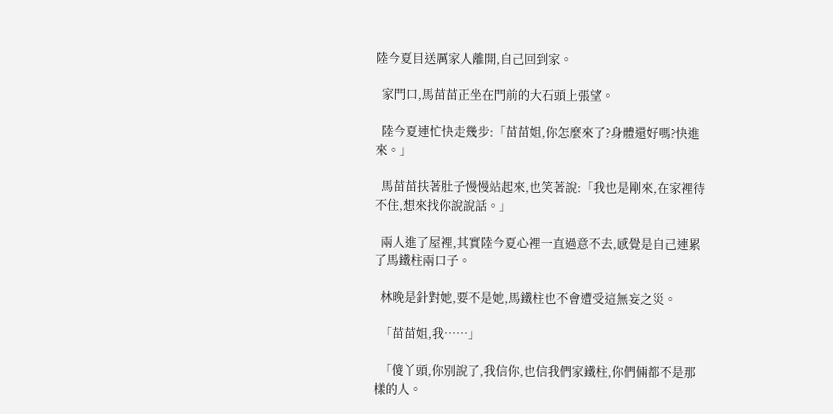陸今夏目送厲家人離開,自己回到家。

  家門口,馬苗苗正坐在門前的大石頭上張望。

  陸今夏連忙快走幾步:「苗苗姐,你怎麼來了?身體還好嗎?快進來。」

  馬苗苗扶著肚子慢慢站起來,也笑著說:「我也是剛來,在家裡待不住,想來找你說說話。」

  兩人進了屋裡,其實陸今夏心裡一直過意不去,感覺是自己連累了馬鐵柱兩口子。

  林晚是針對她,要不是她,馬鐵柱也不會遭受這無妄之災。

  「苗苗姐,我……」

  「傻丫頭,你別說了,我信你,也信我們家鐵柱,你們倆都不是那樣的人。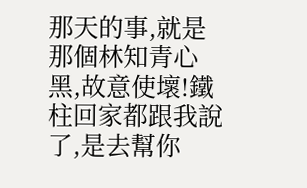那天的事,就是那個林知青心黑,故意使壞!鐵柱回家都跟我說了,是去幫你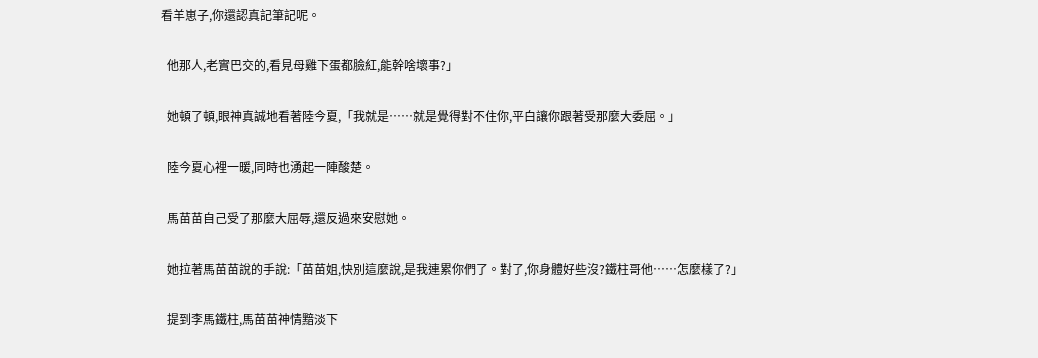看羊崽子,你還認真記筆記呢。

  他那人,老實巴交的,看見母雞下蛋都臉紅,能幹啥壞事?」

  她頓了頓,眼神真誠地看著陸今夏,「我就是……就是覺得對不住你,平白讓你跟著受那麼大委屈。」

  陸今夏心裡一暖,同時也湧起一陣酸楚。

  馬苗苗自己受了那麼大屈辱,還反過來安慰她。

  她拉著馬苗苗說的手說:「苗苗姐,快別這麼說,是我連累你們了。對了,你身體好些沒?鐵柱哥他……怎麼樣了?」

  提到李馬鐵柱,馬苗苗神情黯淡下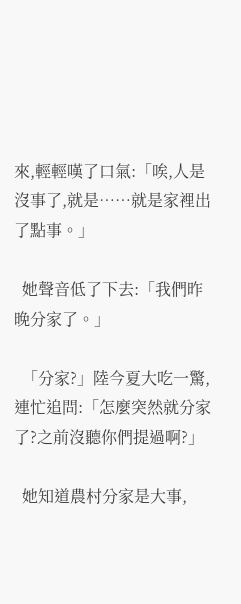來,輕輕嘆了口氣:「唉,人是沒事了,就是……就是家裡出了點事。」

  她聲音低了下去:「我們昨晚分家了。」

  「分家?」陸今夏大吃一驚,連忙追問:「怎麼突然就分家了?之前沒聽你們提過啊?」

  她知道農村分家是大事,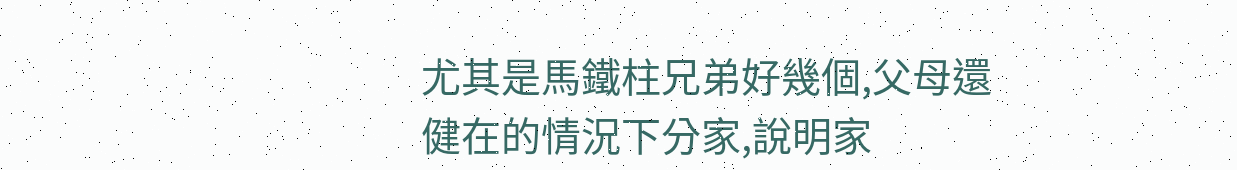尤其是馬鐵柱兄弟好幾個,父母還健在的情況下分家,說明家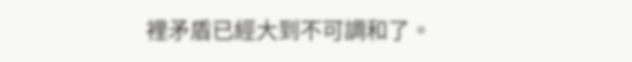裡矛盾已經大到不可調和了。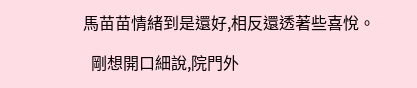馬苗苗情緒到是還好,相反還透著些喜悅。

  剛想開口細說,院門外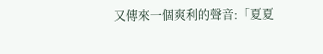又傳來一個爽利的聲音:「夏夏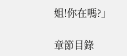姐!你在嗎?」

章節目錄